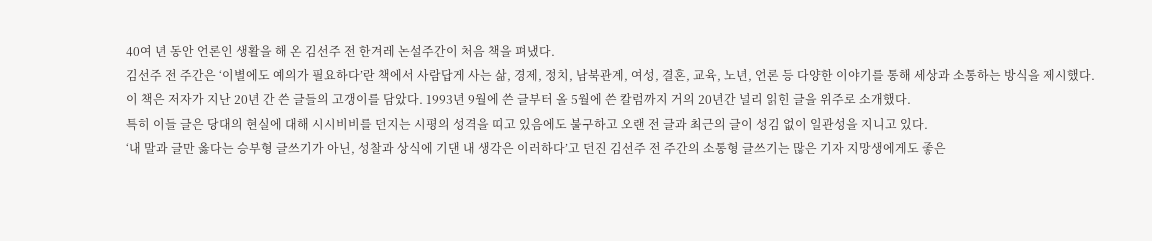40여 년 동안 언론인 생활을 해 온 김선주 전 한겨레 논설주간이 처음 책을 펴냈다.
김선주 전 주간은 ‘이별에도 예의가 필요하다’란 책에서 사람답게 사는 삶, 경제, 정치, 남북관계, 여성, 결혼, 교육, 노년, 언론 등 다양한 이야기를 통해 세상과 소통하는 방식을 제시했다.
이 책은 저자가 지난 20년 간 쓴 글들의 고갱이를 담았다. 1993년 9월에 쓴 글부터 올 5월에 쓴 칼럼까지 거의 20년간 널리 읽힌 글을 위주로 소개했다.
특히 이들 글은 당대의 현실에 대해 시시비비를 던지는 시평의 성격을 띠고 있음에도 불구하고 오랜 전 글과 최근의 글이 성김 없이 일관성을 지니고 있다.
‘내 말과 글만 옳다는 승부형 글쓰기가 아닌, 성찰과 상식에 기댄 내 생각은 이러하다’고 던진 김선주 전 주간의 소통형 글쓰기는 많은 기자 지망생에게도 좋은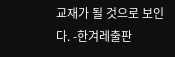교재가 될 것으로 보인다. -한겨레출판